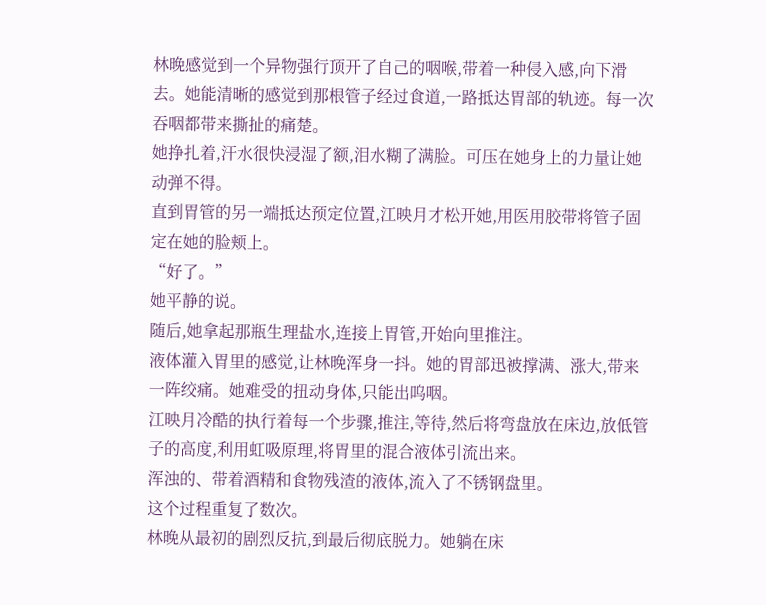林晚感觉到一个异物强行顶开了自己的咽喉,带着一种侵入感,向下滑去。她能清晰的感觉到那根管子经过食道,一路抵达胃部的轨迹。每一次吞咽都带来撕扯的痛楚。
她挣扎着,汗水很快浸湿了额,泪水糊了满脸。可压在她身上的力量让她动弹不得。
直到胃管的另一端抵达预定位置,江映月才松开她,用医用胶带将管子固定在她的脸颊上。
“好了。”
她平静的说。
随后,她拿起那瓶生理盐水,连接上胃管,开始向里推注。
液体灌入胃里的感觉,让林晚浑身一抖。她的胃部迅被撑满、涨大,带来一阵绞痛。她难受的扭动身体,只能出呜咽。
江映月冷酷的执行着每一个步骤,推注,等待,然后将弯盘放在床边,放低管子的高度,利用虹吸原理,将胃里的混合液体引流出来。
浑浊的、带着酒精和食物残渣的液体,流入了不锈钢盘里。
这个过程重复了数次。
林晚从最初的剧烈反抗,到最后彻底脱力。她躺在床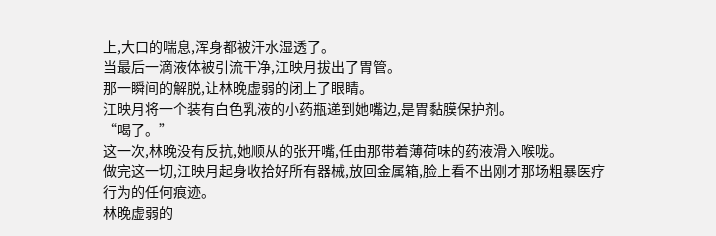上,大口的喘息,浑身都被汗水湿透了。
当最后一滴液体被引流干净,江映月拔出了胃管。
那一瞬间的解脱,让林晚虚弱的闭上了眼睛。
江映月将一个装有白色乳液的小药瓶递到她嘴边,是胃黏膜保护剂。
“喝了。”
这一次,林晚没有反抗,她顺从的张开嘴,任由那带着薄荷味的药液滑入喉咙。
做完这一切,江映月起身收拾好所有器械,放回金属箱,脸上看不出刚才那场粗暴医疗行为的任何痕迹。
林晚虚弱的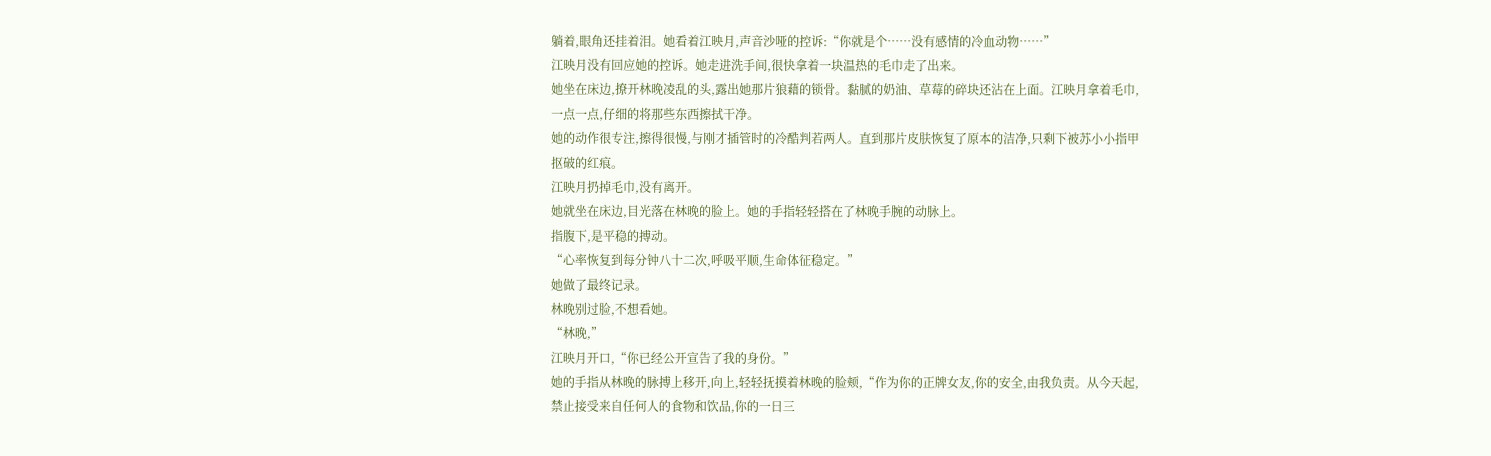躺着,眼角还挂着泪。她看着江映月,声音沙哑的控诉:“你就是个……没有感情的冷血动物……”
江映月没有回应她的控诉。她走进洗手间,很快拿着一块温热的毛巾走了出来。
她坐在床边,撩开林晚凌乱的头,露出她那片狼藉的锁骨。黏腻的奶油、草莓的碎块还沾在上面。江映月拿着毛巾,一点一点,仔细的将那些东西擦拭干净。
她的动作很专注,擦得很慢,与刚才插管时的冷酷判若两人。直到那片皮肤恢复了原本的洁净,只剩下被苏小小指甲抠破的红痕。
江映月扔掉毛巾,没有离开。
她就坐在床边,目光落在林晚的脸上。她的手指轻轻搭在了林晚手腕的动脉上。
指腹下,是平稳的搏动。
“心率恢复到每分钟八十二次,呼吸平顺,生命体征稳定。”
她做了最终记录。
林晚别过脸,不想看她。
“林晚,”
江映月开口,“你已经公开宣告了我的身份。”
她的手指从林晚的脉搏上移开,向上,轻轻抚摸着林晚的脸颊,“作为你的正牌女友,你的安全,由我负责。从今天起,禁止接受来自任何人的食物和饮品,你的一日三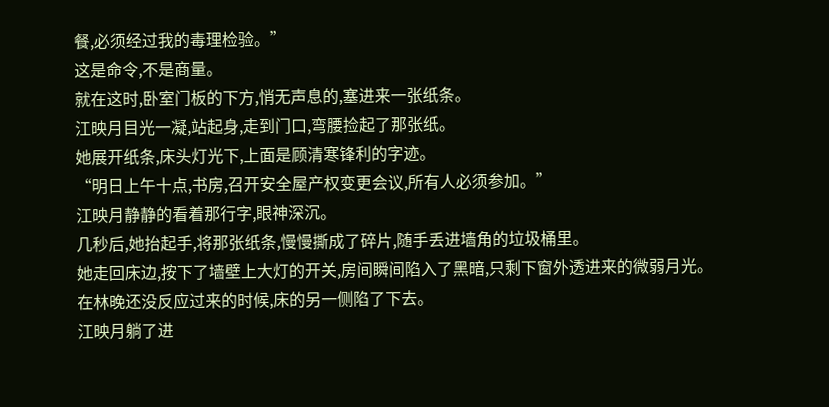餐,必须经过我的毒理检验。”
这是命令,不是商量。
就在这时,卧室门板的下方,悄无声息的,塞进来一张纸条。
江映月目光一凝,站起身,走到门口,弯腰捡起了那张纸。
她展开纸条,床头灯光下,上面是顾清寒锋利的字迹。
“明日上午十点,书房,召开安全屋产权变更会议,所有人必须参加。”
江映月静静的看着那行字,眼神深沉。
几秒后,她抬起手,将那张纸条,慢慢撕成了碎片,随手丢进墙角的垃圾桶里。
她走回床边,按下了墙壁上大灯的开关,房间瞬间陷入了黑暗,只剩下窗外透进来的微弱月光。
在林晚还没反应过来的时候,床的另一侧陷了下去。
江映月躺了进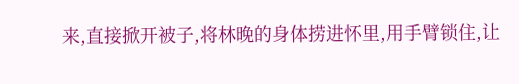来,直接掀开被子,将林晚的身体捞进怀里,用手臂锁住,让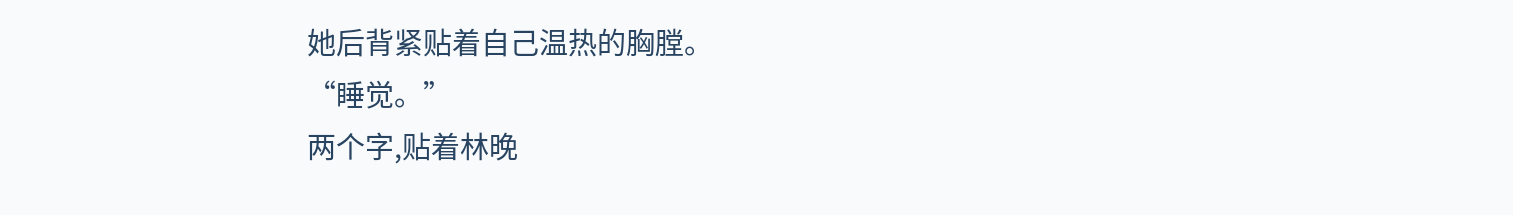她后背紧贴着自己温热的胸膛。
“睡觉。”
两个字,贴着林晚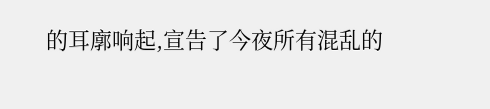的耳廓响起,宣告了今夜所有混乱的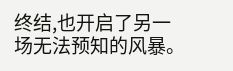终结,也开启了另一场无法预知的风暴。